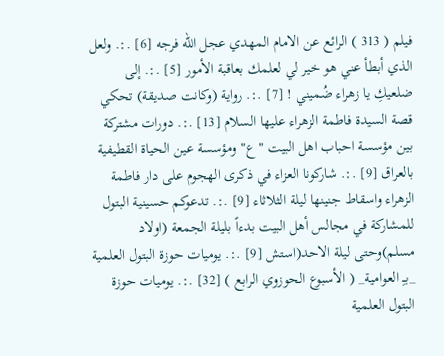فيلم ( 313 ) الرائع عن الامام المهدي عجل الله فرجه [6] .:. ولعل الذي أبطأ عني هو خير لي لعلمك بعاقبة الأمور [5] .:. إلى ضلعيكِ يا زهراء ضُميني ! [7] .:. رواية (وكانت صديقة) تحكي قصة السيدة فاطمة الزهراء عليها السلام [13] .:. دورات مشتركة بين مؤسسة احباب اهل البيت "ع" ومؤسسة عين الحياة القطيفية بالعراق [9] .:. شاركونا العزاء في ذكرى الهجوم على دار فاطمة الزهراء واسقاط جنينها ليلة الثلاثاء [9] .:. تدعوكم حسينية البتول للمشاركة في مجالس أهل البيت بدءاً بليلة الجمعة (اولاد مسلم)وحتى ليلة الاحد(استش [9] .:. يوميات حوزة البتول العلمية _بـِ العوامية_ ( الأسبوع الحوزوي الرابع ) [32] .:. يوميات حوزة البتول العلمية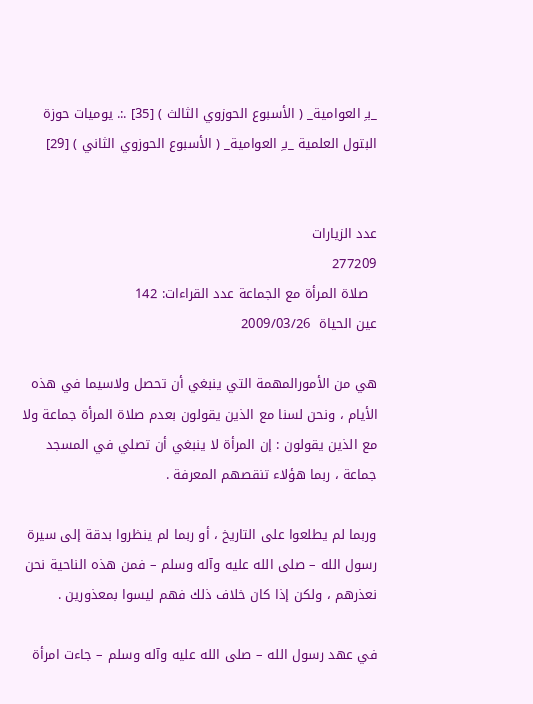_بـِ العوامية_ ( الأسبوع الحوزوي الثالث ) [35] .:. يوميات حوزة البتول العلمية _بـِ العوامية_ ( الأسبوع الحوزوي الثاني ) [29]


عدد الزيارات
277209
  صلاة المرأة مع الجماعة عدد القراءات: 142
عين الحياة  2009/03/26

هي من الأمورالمهمة التي ينبغي أن تحصل ولاسيما في هذه الأيام ، ونحن لسنا مع الذين يقولون بعدم صلاة المرأة جماعة ولا مع الذين يقولون : إن المرأة لا ينبغي أن تصلي في المسجد جماعة ، ربما هؤلاء تنقصهم المعرفة .

وربما لم يطلعوا على التاريخ ، أو ربما لم ينظروا بدقة إلى سيرة رسول الله – صلى الله عليه وآله وسلم – فمن هذه الناحية نحن نعذرهم ، ولكن إذا كان خلاف ذلك فهم ليسوا بمعذورين .

في عهد رسول الله – صلى الله عليه وآله وسلم – جاءت امرأة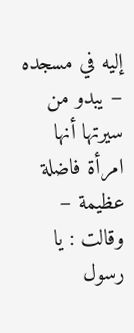إليه في مسجده – يبدو من سيرتها أنها امرأة فاضلة عظيمة – وقالت : يا رسول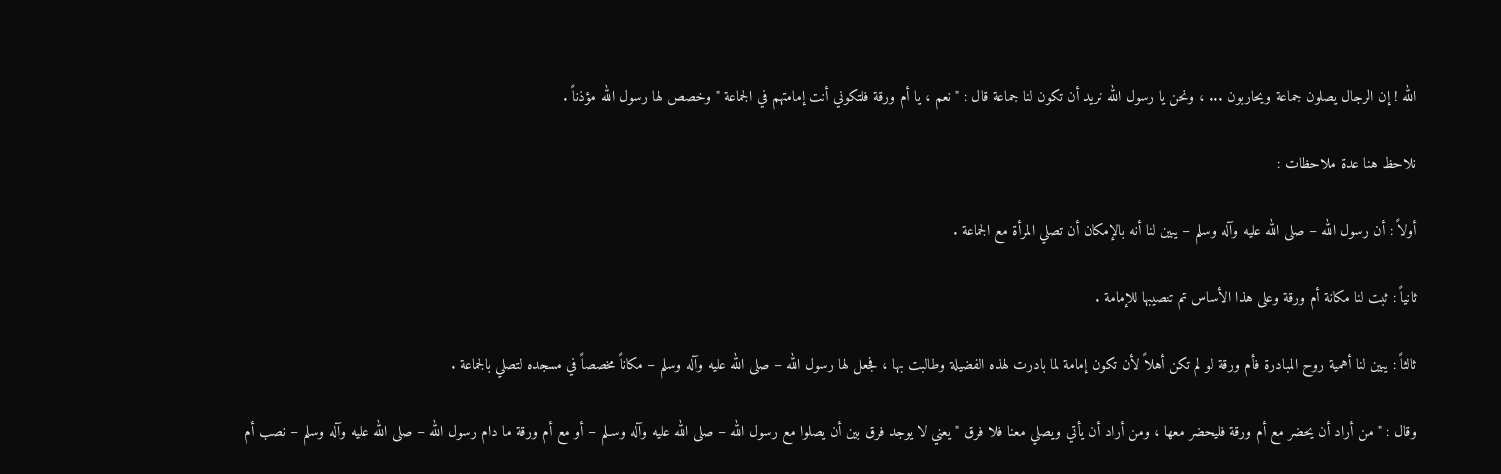الله ! إن الرجال يصلون جماعة ويحاربون ... ، ونحن يا رسول الله نريد أن تكون لنا جماعة قال : " نعم ، يا أم ورقة فلتكوني أنت إمامتهم في الجماعة " وخصص لها رسول الله مؤذناً .

نلاحظ هنا عدة ملاحظات :

أولاً : أن رسول الله – صلى الله عليه وآله وسلم – يبين لنا أنه بالإمكان أن تصلي المرأة مع الجماعة .

ثانياً : ثبت لنا مكانة أم ورقة وعلى هذا الأساس تم تنصيبها للإمامة .

ثالثاً : يبين لنا أهمية روح المبادرة فأم ورقة لو لم تكن أهلاً لأن تكون إمامة لما بادرت لهذه الفضيلة وطالبت بها ، فجعل لها رسول الله – صلى الله عليه وآله وسلم – مكاناً مخصصاً في مسجده لتصلي بالجماعة .

وقال : " من أراد أن يحضر مع أم ورقة فليحضر معها ، ومن أراد أن يأتي ويصلي معنا فلا فرق " يعني لا يوجد فرق بين أن يصلوا مع رسول الله – صلى الله عليه وآله وسـلم – أو مع أم ورقة ما دام رسول الله – صلى الله عليه وآله وسلم – نصب أم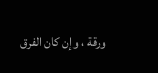ورقة ، وإن كان الفرق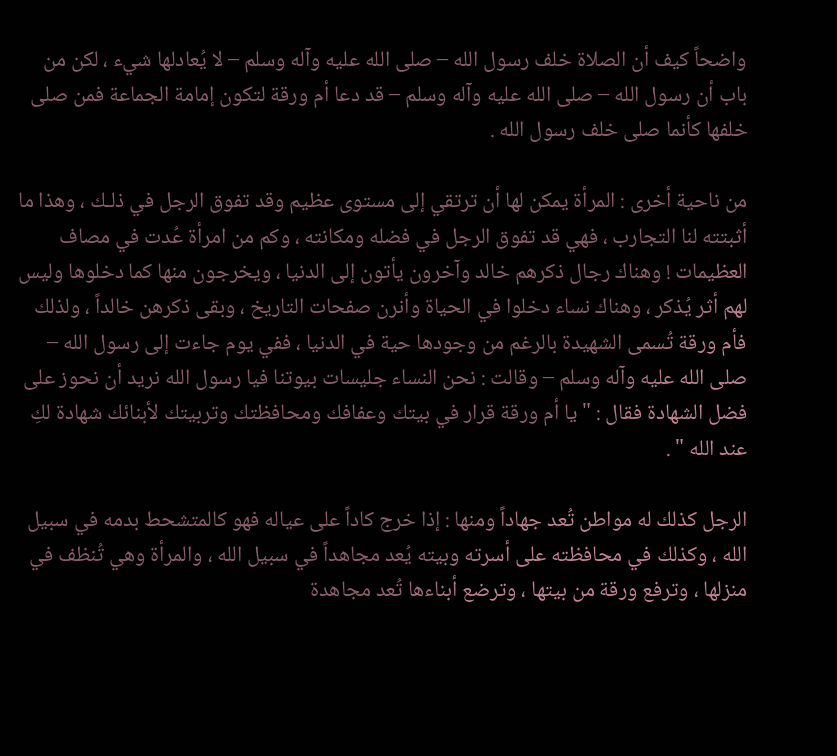واضحاً كيف أن الصلاة خلف رسول الله – صلى الله عليه وآله وسلم – لا يُعادلها شيء ، لكن من باب أن رسول الله – صلى الله عليه وآله وسلم – قد دعا أم ورقة لتكون إمامة الجماعة فمن صلى خلفها كأنما صلى خلف رسول الله .

من ناحية أخرى : المرأة يمكن لها أن ترتقي إلى مستوى عظيم وقد تفوق الرجل في ذلـك ، وهذا ما أثبتته لنا التجارب ، فهي قد تفوق الرجل في فضله ومكانته ، وكم من امرأة عُدت في مصاف العظيمات ! وهناك رجال ذكرهم خالد وآخرون يأتون إلى الدنيا ، ويخرجون منها كما دخلوها وليس لهم أثر يُذكر ، وهناك نساء دخلوا في الحياة وأنرن صفحات التاريخ ، وبقى ذكرهن خالداً ، ولذلك فأم ورقة تُسمى الشهيدة بالرغم من وجودها حية في الدنيا ، ففي يوم جاءت إلى رسول الله – صلى الله عليه وآله وسلم – وقالت : نحن النساء جليسات بيوتنا فيا رسول الله نريد أن نحوز على فضل الشهادة فقال : " يا أم ورقة قرار في بيتك وعفافك ومحافظتك وتربيتك لأبنائك شهادة لكِ عند الله " .

الرجل كذلك له مواطن تُعد جهاداً ومنها : إذا خرج كاداً على عياله فهو كالمتشحط بدمه في سبيل الله ، وكذلك في محافظته على أسرته وبيته يُعد مجاهداً في سبيل الله ، والمرأة وهي تُنظف في منزلها ، وترفع ورقة من بيتها ، وترضع أبناءها تُعد مجاهدة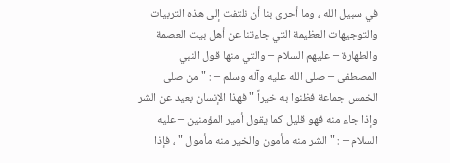في سبيل الله ، وما أحرى بنا أن نلتفت إلى هذه التربيات والتوجيهات العظيمة التي جاءتنا عن أهل بيت العصمة والطهارة – عليهم السلام – والتي منها قول النبي المصطفى – صلى الله عليه وآله وسلم – : " من صلى الخمس جماعة فظنوا به خيراً " فهذا الإنسان بعيد عن الشر وإذا جاء منه فهو قليل كما يقول أمير المؤمنين – عليه السلام – : " الشر منه مأمون والخير منه مأمول " ، فإذا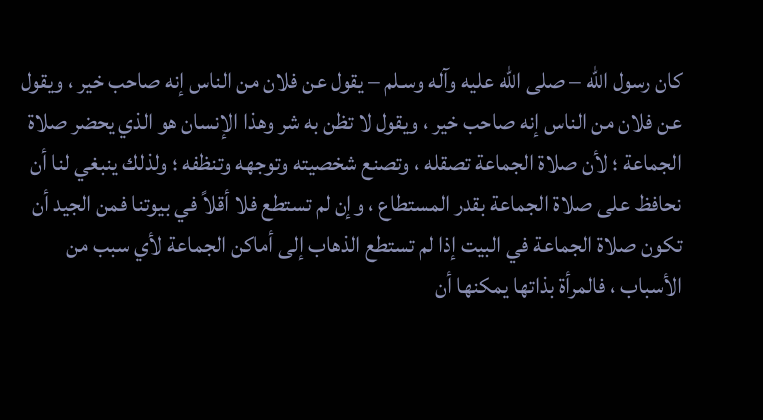كان رسول الله – صلى الله عليه وآله وسـلم – يقول عن فلان من الناس إنه صاحب خير ، ويقول عن فلان من الناس إنه صاحب خير ، ويقول لا تظن به شر وهذا الإنسان هو الذي يحضر صلاة الجماعة ؛ لأن صلاة الجماعة تصقله ، وتصنع شخصيته وتوجهه وتنظفه ؛ ولذلك ينبغي لنا أن نحافظ على صلاة الجماعة بقدر المستطاع ، وإن لم تستطع فلا أقلاً في بيوتنا فمن الجيد أن تكون صلاة الجماعة في البيت إذا لم تستطع الذهاب إلى أماكن الجماعة لأي سبب من الأسباب ، فالمرأة بذاتها يمكنها أن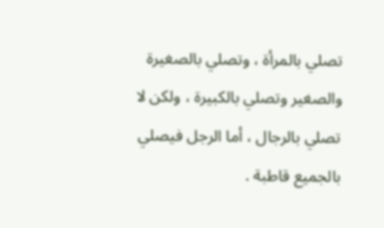تصلي بالمرأة ، وتصلي بالصغيرة والصغير وتصلي بالكبيرة ، ولكن لا تصلي بالرجال ، أما الرجل فيصلي بالجميع قاطبة .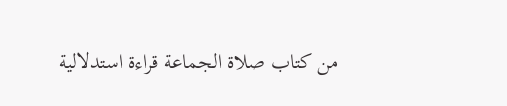من كتاب صلاة الجماعة قراءة استدلالية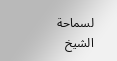لسماحة الشيخ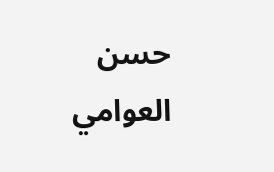حسن العوامي